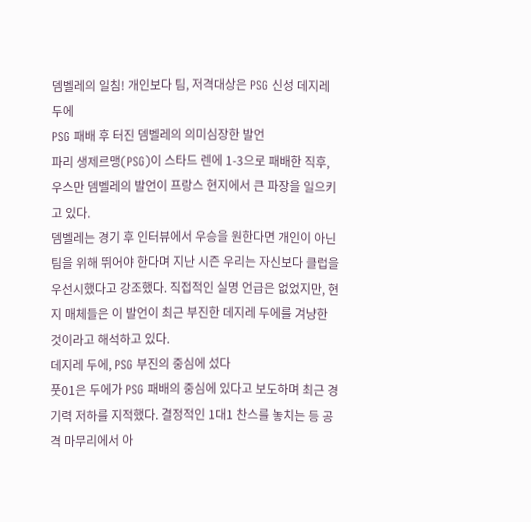뎀벨레의 일침! 개인보다 팀, 저격대상은 PSG 신성 데지레 두에
PSG 패배 후 터진 뎀벨레의 의미심장한 발언
파리 생제르맹(PSG)이 스타드 렌에 1-3으로 패배한 직후, 우스만 뎀벨레의 발언이 프랑스 현지에서 큰 파장을 일으키고 있다.
뎀벨레는 경기 후 인터뷰에서 우승을 원한다면 개인이 아닌 팀을 위해 뛰어야 한다며 지난 시즌 우리는 자신보다 클럽을 우선시했다고 강조했다. 직접적인 실명 언급은 없었지만, 현지 매체들은 이 발언이 최근 부진한 데지레 두에를 겨냥한 것이라고 해석하고 있다.
데지레 두에, PSG 부진의 중심에 섰다
풋01은 두에가 PSG 패배의 중심에 있다고 보도하며 최근 경기력 저하를 지적했다. 결정적인 1대1 찬스를 놓치는 등 공격 마무리에서 아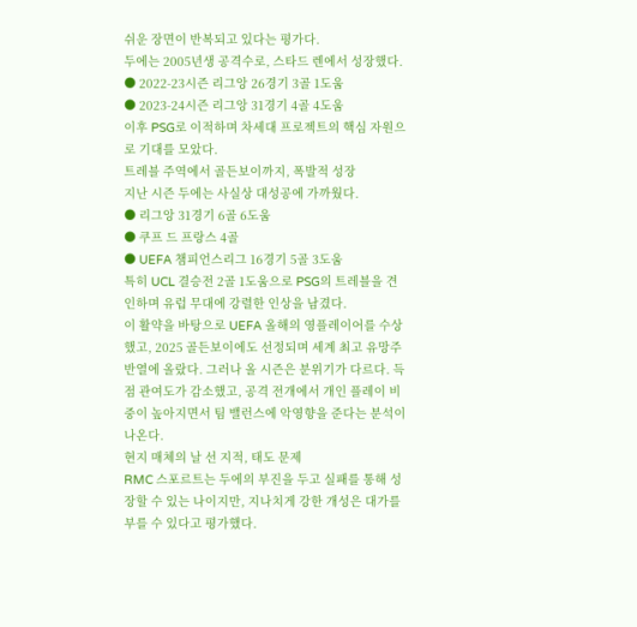쉬운 장면이 반복되고 있다는 평가다.
두에는 2005년생 공격수로, 스타드 렌에서 성장했다.
● 2022-23시즌 리그앙 26경기 3골 1도움
● 2023-24시즌 리그앙 31경기 4골 4도움
이후 PSG로 이적하며 차세대 프로젝트의 핵심 자원으로 기대를 모았다.
트레블 주역에서 골든보이까지, 폭발적 성장
지난 시즌 두에는 사실상 대성공에 가까웠다.
● 리그앙 31경기 6골 6도움
● 쿠프 드 프랑스 4골
● UEFA 챔피언스리그 16경기 5골 3도움
특히 UCL 결승전 2골 1도움으로 PSG의 트레블을 견인하며 유럽 무대에 강렬한 인상을 남겼다.
이 활약을 바탕으로 UEFA 올해의 영플레이어를 수상했고, 2025 골든보이에도 선정되며 세계 최고 유망주 반열에 올랐다. 그러나 올 시즌은 분위기가 다르다. 득점 관여도가 감소했고, 공격 전개에서 개인 플레이 비중이 높아지면서 팀 밸런스에 악영향을 준다는 분석이 나온다.
현지 매체의 날 선 지적, 태도 문제
RMC 스포르트는 두에의 부진을 두고 실패를 통해 성장할 수 있는 나이지만, 지나치게 강한 개성은 대가를 부를 수 있다고 평가했다.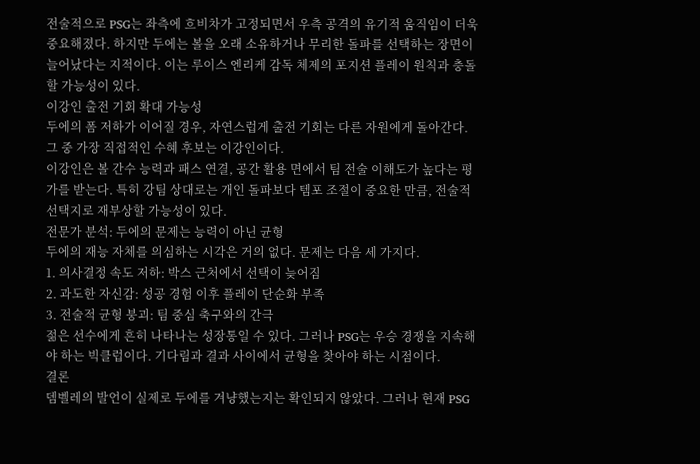전술적으로 PSG는 좌측에 흐비차가 고정되면서 우측 공격의 유기적 움직임이 더욱 중요해졌다. 하지만 두에는 볼을 오래 소유하거나 무리한 돌파를 선택하는 장면이 늘어났다는 지적이다. 이는 루이스 엔리케 감독 체제의 포지션 플레이 원칙과 충돌할 가능성이 있다.
이강인 출전 기회 확대 가능성
두에의 폼 저하가 이어질 경우, 자연스럽게 출전 기회는 다른 자원에게 돌아간다. 그 중 가장 직접적인 수혜 후보는 이강인이다.
이강인은 볼 간수 능력과 패스 연결, 공간 활용 면에서 팀 전술 이해도가 높다는 평가를 받는다. 특히 강팀 상대로는 개인 돌파보다 템포 조절이 중요한 만큼, 전술적 선택지로 재부상할 가능성이 있다.
전문가 분석: 두에의 문제는 능력이 아닌 균형
두에의 재능 자체를 의심하는 시각은 거의 없다. 문제는 다음 세 가지다.
1. 의사결정 속도 저하: 박스 근처에서 선택이 늦어짐
2. 과도한 자신감: 성공 경험 이후 플레이 단순화 부족
3. 전술적 균형 붕괴: 팀 중심 축구와의 간극
젊은 선수에게 흔히 나타나는 성장통일 수 있다. 그러나 PSG는 우승 경쟁을 지속해야 하는 빅클럽이다. 기다림과 결과 사이에서 균형을 찾아야 하는 시점이다.
결론
뎀벨레의 발언이 실제로 두에를 겨냥했는지는 확인되지 않았다. 그러나 현재 PSG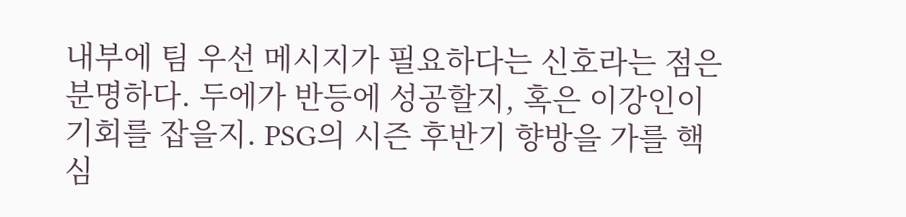내부에 팀 우선 메시지가 필요하다는 신호라는 점은 분명하다. 두에가 반등에 성공할지, 혹은 이강인이 기회를 잡을지. PSG의 시즌 후반기 향방을 가를 핵심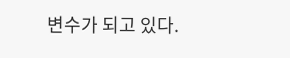변수가 되고 있다.